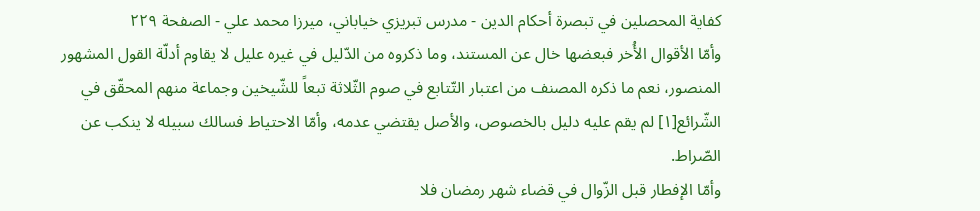كفاية المحصلين في تبصرة أحكام الدين - مدرس تبريزي خياباني، ميرزا محمد علي - الصفحة ٢٢٩
وأمّا الأقوال الأُخر فبعضها خال عن المستند، وما ذكروه من الدّليل في غيره عليل لا يقاوم أدلّة القول المشهور المنصور، نعم ما ذكره المصنف من اعتبار التّتابع في صوم الثّلاثة تبعاً للشّيخين وجماعة منهم المحقّق في الشّرائع[١] لم يقم عليه دليل بالخصوص، والأصل يقتضي عدمه، وأمّا الاحتياط فسالك سبيله لا ينكب عن الصّراط.
وأمّا الإفطار قبل الزّوال في قضاء شهر رمضان فلا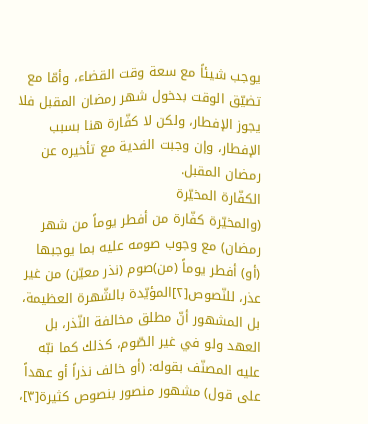يوجب شيئاً مع سعة وقت القضاء، وأمّا مع تضيّق الوقت بدخول شهر رمضان المقبل فلا يجوز الإفطار، ولكن لا كفّارة هنا بسبب الإفطار، وإن وجبت الفدية مع تأخيره عن رمضان المقبل.
الكفّارة المخيّرة
(والمخيّرة كفّارة من أفطر يوماً من شهر رمضان) مع وجوب صومه عليه بما يوجبها (أو) أفطر يوماً (من)صوم (نذر معيّن) من غير عذر، للنّصوص[٢]المؤيّدة بالشّهرة العظيمة، بل المشهور أنّ مطلق مخالفة النّذر، بل العهد ولو في غير الصّوم، كذلك كما نبّه عليه المصنّف بقوله: (أو خالف نذراً أو عهداً على قول) مشهور منصور بنصوص كثيرة[٣]،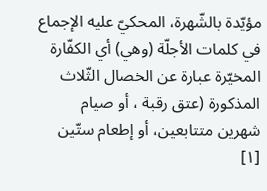مؤيّدة بالشّهرة، المحكيّ عليه الإجماع في كلمات الأجلّة (وهي) أي الكفّارة المخيّرة عبارة عن الخصال الثّلاث المذكورة (عتق رقبة ، أو صيام شهرين متتابعين، أو إطعام ستّين
[١]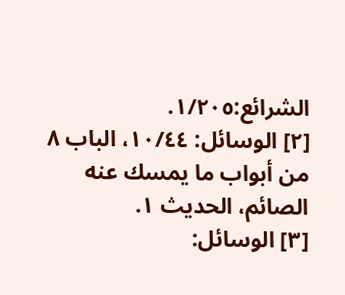الشرائع:١/٢٠٥.
[٢] الوسائل: ١٠/٤٤، الباب ٨ من أبواب ما يمسك عنه الصائم، الحديث ١.
[٣] الوسائل: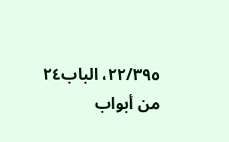٢٢/٣٩٥، الباب٢٤ من أبواب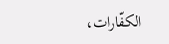الكفّارات،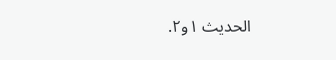الحديث ١و٢.